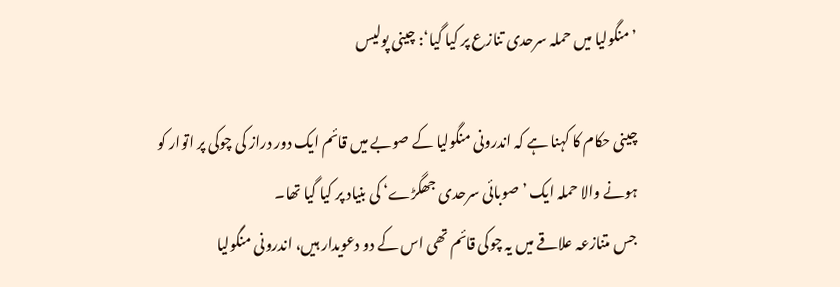’منگولیا میں حملہ سرحدی تنازع پر کیا گیا‘: چینی پولیس

چینی حکام کا کہنا ہے کہ اندرونی منگولیا کے صوبے میں قائم ایک دور دراز کی چوکی پر اتوار کو ہونے والا حملہ ایک ’صوبائی سرحدی جھگڑے‘ کی بنیاد پر کیا گیا تھا۔
جس متنازعہ علاقے میں یہ چوکی قائم تھی اس کے دو دعویدار ہیں، اندرونی منگولیا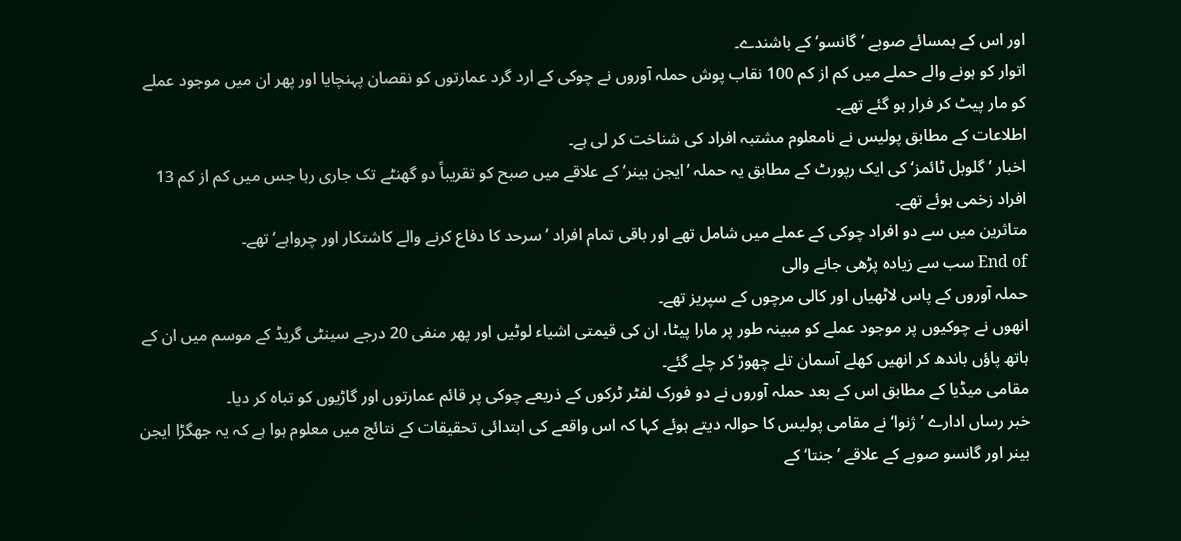اور اس کے ہمسائے صوبے ’گانسو‘ کے باشندے۔
اتوار کو ہونے والے حملے میں کم از کم 100 نقاب پوش حملہ آوروں نے چوکی کے ارد گرد عمارتوں کو نقصان پہنچایا اور پھر ان میں موجود عملے کو مار پیٹ کر فرار ہو گئے تھے۔
اطلاعات کے مطابق پولیس نے نامعلوم مشتبہ افراد کی شناخت کر لی ہے۔
اخبار ’گلوبل ٹائمز‘ کی ایک رپورٹ کے مطابق یہ حملہ ’ایجن بینر‘ کے علاقے میں صبح کو تقریباً دو گھنٹے تک جاری رہا جس میں کم از کم 13 افراد زخمی ہوئے تھے۔
متاثرین میں سے دو افراد چوکی کے عملے میں شامل تھے اور باقی تمام افراد ’سرحد کا دفاع کرنے والے کاشتکار اور چرواہے‘ تھے۔
End of سب سے زیادہ پڑھی جانے والی
حملہ آوروں کے پاس لاٹھیاں اور کالی مرچوں کے سپریز تھے۔
انھوں نے چوکیوں پر موجود عملے کو مبینہ طور پر مارا پیٹا، ان کی قیمتی اشیاء لوٹیں اور پھر منفی 20 درجے سینٹی گریڈ کے موسم میں ان کے ہاتھ پاؤں باندھ کر انھیں کھلے آسمان تلے چھوڑ کر چلے گئے۔
مقامی میڈیا کے مطابق اس کے بعد حملہ آوروں نے دو فورک لفٹر ٹرکوں کے ذریعے چوکی پر قائم عمارتوں اور گاڑیوں کو تباہ کر دیا۔
خبر رساں ادارے ’ژنوا‘ نے مقامی پولیس کا حوالہ دیتے ہوئے کہا کہ اس واقعے کی ابتدائی تحقیقات کے نتائج میں معلوم ہوا ہے کہ یہ جھگڑا ایجن بینر اور گانسو صوبے کے علاقے ’جنتا‘ کے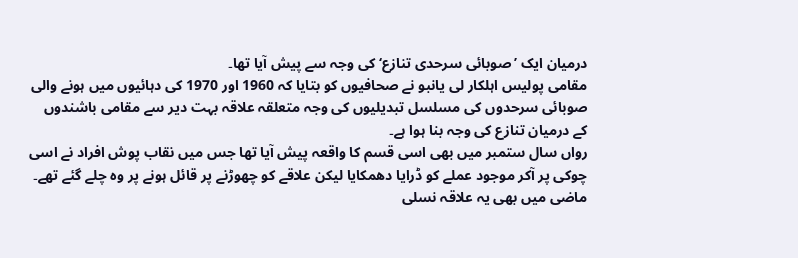درمیان ایک ’صوبائی سرحدی تنازع‘ کی وجہ سے پیش آیا تھا۔
مقامی پولیس اہلکار لی یانبو نے صحافیوں کو بتایا کہ 1960 اور 1970 کی دہائیوں میں ہونے والی صوبائی سرحدوں کی مسلسل تبدیلیوں کی وجہ متعلقہ علاقہ بہت دیر سے مقامی باشندوں کے درمیان تنازع کی وجہ بنا ہوا ہے۔
رواں سال ستمبر میں بھی اسی قسم کا واقعہ پیش آیا تھا جس میں نقاب پوش افراد نے اسی چوکی پر آکر موجود عملے کو ڈرایا دھمکایا لیکن علاقے کو چھوڑنے پر قائل ہونے پر وہ چلے گئے تھے۔
ماضی میں بھی یہ علاقہ نسلی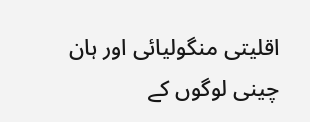اقلیتی منگولیائی اور ہان چینی لوگوں کے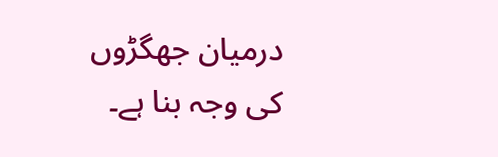درمیان جھگڑوں کی وجہ بنا ہے۔